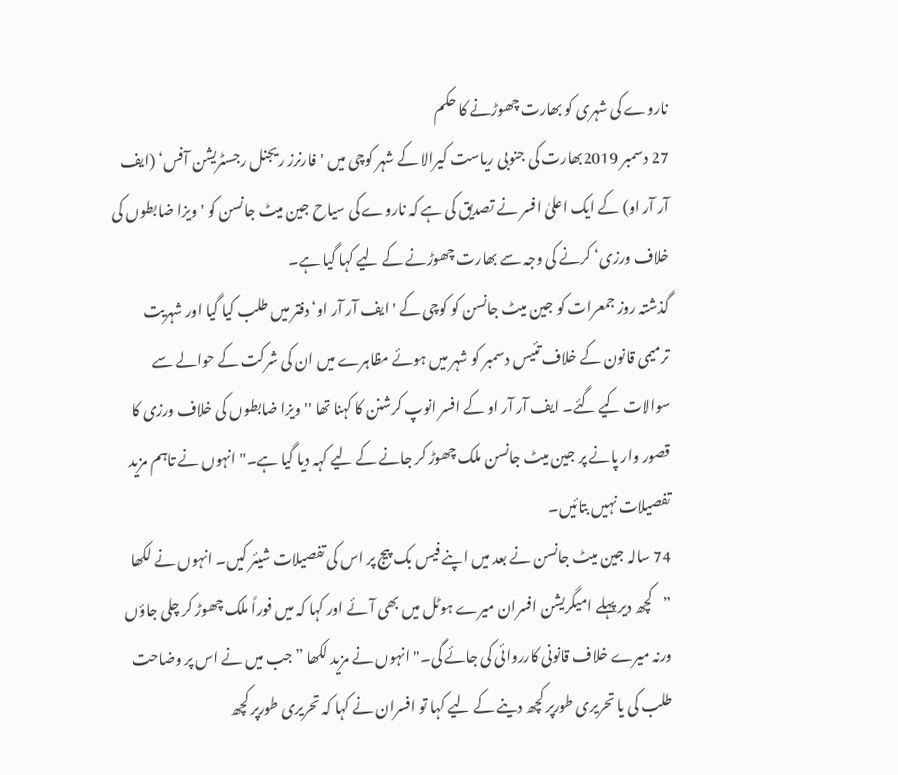ناروے کی شہری کو بھارت چھوڑنے کا حکم
27 دسمبر 2019بھارت کی جنوبی ریاست کیرالا کے شہر کوچی میں 'فارنرز ریجنل رجسٹریشن آفس‘ (ایف آر آر او) کے ایک اعلیٰ افسر نے تصدیق کی ہے کہ ناروے کی سیاح جین میٹ جانسن کو 'ویزا ضابطوں کی خلاف ورزی‘ کرنے کی وجہ سے بھارت چھوڑنے کے لیے کہا گیا ہے۔
گذشتہ روز جمعرات کو جین میٹ جانسن کو کوچی کے 'ایف آر آر او‘ دفتر میں طلب کیا گیا اور شہریت ترمیمی قانون کے خلاف تئیس دسمبر کو شہر میں ہوئے مظاہرے میں ان کی شرکت کے حوالے سے سوالات کیے گئے۔ ایف آر آر او کے افسر انوپ کرشنن کا کہنا تھا ''ویزا ضابطوں کی خلاف ورزی کا قصور وار پانے پر جین میٹ جانسن ملک چھوڑ کر جانے کے لیے کہہ دیا گیا ہے۔" انہوں نے تاہم مزید تفصیلات نہیں بتائیں۔
74 سالہ جین میٹ جانسن نے بعد میں اپنے فیس بک پیج پر اس کی تفصیلات شیئر کیں۔ انہوں نے لکھا ”کچھ دیر پہلے امیگریشن افسران میرے ہوٹل میں بھی آئے اور کہا کہ میں فوراً ملک چھوڑ کر چلی جاؤں ورنہ میرے خلاف قانونی کارروائی کی جائے گی۔" انہوں نے مزید لکھا ”جب میں نے اس پر وضاحت طلب کی یا تحریری طورپر کچھ دینے کے لیے کہا تو افسران نے کہا کہ تحریری طورپر کچھ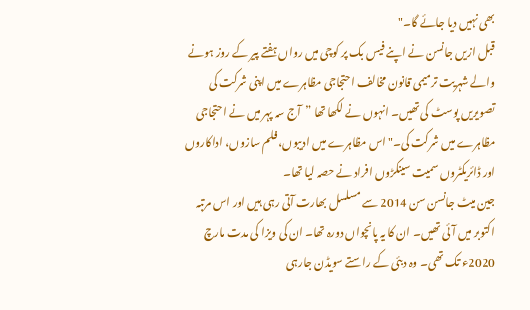بھی نہیں دیا جائے گا۔"
قبل ازیں جانسن نے اپنے فیس بک پر کوچی میں رواں ہفتے پیر کے روز ہونے والے شہریت ترمیمی قانون مخالف احتجاجی مظاہرے میں اپنی شرکت کی تصویریں پوسٹ کی تھیں۔ انہوں نے لکھا تھا ”آج سہ پہر میں نے احتجاجی مظاہرے میں شرکت کی۔" اس مظاہرے میں ادیبوں، فلم سازوں، اداکاروں اور ڈائریکٹروں سمیت سینکڑوں افراد نے حصہ لیا تھا۔
جین میٹ جانسن سن 2014 سے مسلسل بھارت آتی رہی ہیں اور اس مرتبہ اکتوبر میں آئی تھیں۔ ان کا یہ پانچواں دورہ تھا۔ ان کی ویزا کی مدت مارچ 2020ء تک تھی۔ وہ دبئی کے راستے سویڈن جارہی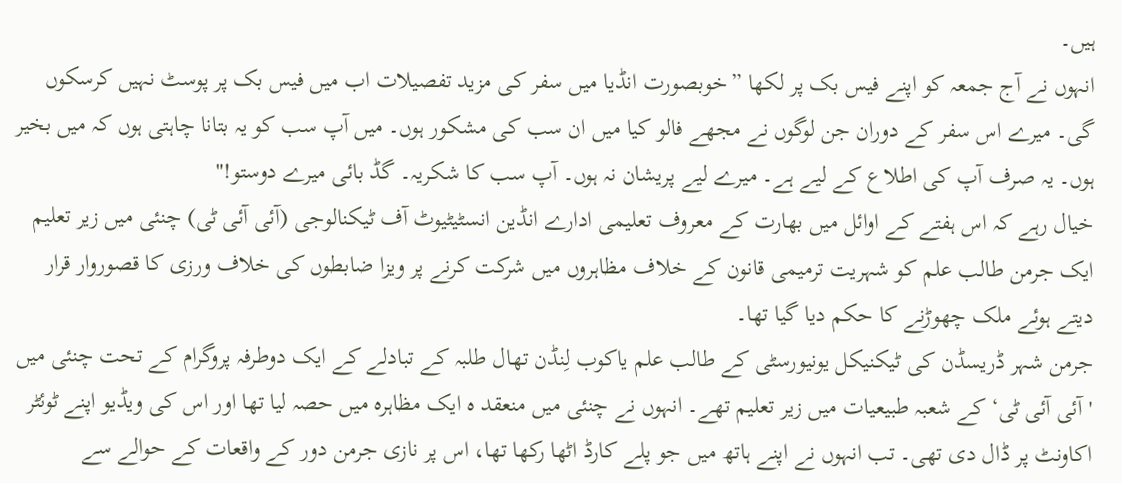ہیں۔
انہوں نے آج جمعہ کو اپنے فیس بک پر لکھا ”خوبصورت انڈیا میں سفر کی مزید تفصیلات اب میں فیس بک پر پوسٹ نہیں کرسکوں گی۔ میرے اس سفر کے دوران جن لوگوں نے مجھے فالو کیا میں ان سب کی مشکور ہوں۔ میں آپ سب کو یہ بتانا چاہتی ہوں کہ میں بخیر ہوں۔ یہ صرف آپ کی اطلاع کے لیے ہے۔ میرے لیے پریشان نہ ہوں۔ آپ سب کا شکریہ۔ گڈ بائی میرے دوستو!"
خیال رہے کہ اس ہفتے کے اوائل میں بھارت کے معروف تعلیمی ادارے انڈین انسٹیٹیوٹ آف ٹیکنالوجی (آئی آئی ٹی) چنئی میں زیر تعلیم ایک جرمن طالب علم کو شہریت ترمیمی قانون کے خلاف مظاہروں میں شرکت کرنے پر ویزا ضابطوں کی خلاف ورزی کا قصوروار قرار دیتے ہوئے ملک چھوڑنے کا حکم دیا گیا تھا۔
جرمن شہر ڈریسڈن کی ٹیکنیکل یونیورسٹی کے طالب علم یاکوب لِنڈن تھال طلبہ کے تبادلے کے ایک دوطرفہ پروگرام کے تحت چنئی میں 'آئی آئی ٹی‘ کے شعبہ طبیعیات میں زیر تعلیم تھے۔ انہوں نے چنئی میں منعقد ہ ایک مظاہرہ میں حصہ لیا تھا اور اس کی ویڈیو اپنے ٹوئٹر اکاونٹ پر ڈال دی تھی۔ تب انہوں نے اپنے ہاتھ میں جو پلے کارڈ اٹھا رکھا تھا، اس پر نازی جرمن دور کے واقعات کے حوالے سے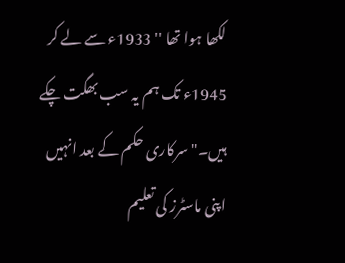لکھا ہوا تھا '' 1933ء سے لے کر 1945ء تک ہم یہ سب بھگت چکے ہیں۔" سرکاری حکم کے بعد انہیں اپنی ماسٹرز کی تعلیم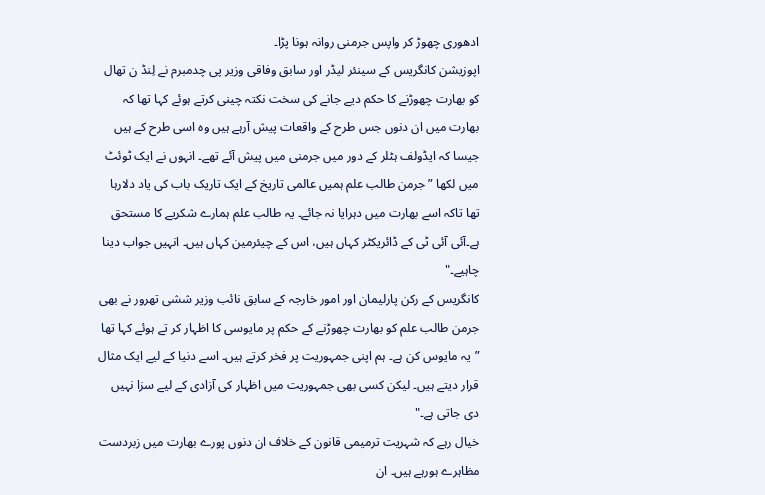ادھوری چھوڑ کر واپس جرمنی روانہ ہونا پڑا۔
اپوزیشن کانگریس کے سینئر لیڈر اور سابق وفاقی وزیر پی چدمبرم نے لِنڈ ن تھال کو بھارت چھوڑنے کا حکم دیے جانے کی سخت نکتہ چینی کرتے ہوئے کہا تھا کہ بھارت میں ان دنوں جس طرح کے واقعات پیش آرہے ہیں وہ اسی طرح کے ہیں جیسا کہ ایڈولف ہٹلر کے دور میں جرمنی میں پیش آئے تھے۔ انہوں نے ایک ٹوئٹ میں لکھا ”جرمن طالب علم ہمیں عالمی تاریخ کے ایک تاریک باب کی یاد دلارہا تھا تاکہ اسے بھارت میں دہرایا نہ جائے۔ یہ طالب علم ہمارے شکریے کا مستحق ہے۔آئی آئی ٹی کے ڈائریکٹر کہاں ہیں، اس کے چیئرمین کہاں ہیں۔ انہیں جواب دینا چاہیے۔"
کانگریس کے رکن پارلیمان اور امور خارجہ کے سابق نائب وزیر ششی تھرور نے بھی جرمن طالب علم کو بھارت چھوڑنے کے حکم پر مایوسی کا اظہار کر تے ہوئے کہا تھا ”یہ مایوس کن ہے۔ ہم اپنی جمہوریت پر فخر کرتے ہیں۔ اسے دنیا کے لیے ایک مثال قرار دیتے ہیں۔ لیکن کسی بھی جمہوریت میں اظہار کی آزادی کے لیے سزا نہیں دی جاتی ہے۔"
خیال رہے کہ شہریت ترمیمی قانون کے خلاف ان دنوں پورے بھارت میں زبردست مظاہرے ہورہے ہیں۔ ان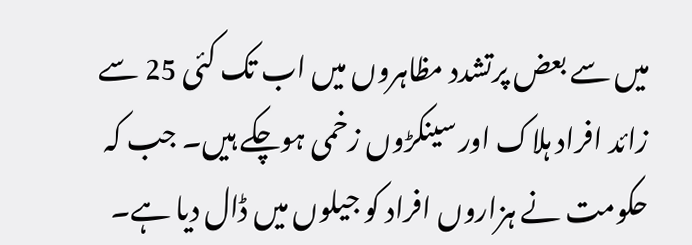میں سے بعض پرتشدد مظاہروں میں اب تک کئی 25 سے زائد افراد ہلاک اور سینکڑوں زخمی ہوچکے ہیں۔ جب کہ حکومت نے ہزاروں افراد کو جیلوں میں ڈال دیا ہے۔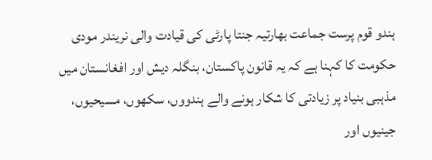ہندو قوم پرست جماعت بھارتیہ جنتا پارٹی کی قیادت والی نریندر مودی حکومت کا کہنا ہے کہ یہ قانون پاکستان، بنگلہ دیش اور افغانستان میں مذہبی بنیاد پر زیادتی کا شکار ہونے والے ہندووں، سکھوں، مسیحیوں، جینیوں اور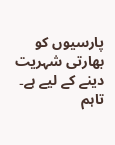پارسیوں کو بھارتی شہریت دینے کے لیے ہے۔ تاہم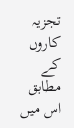تجزیہ کاروں کے مطابق اس میں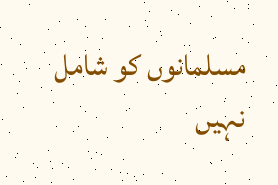مسلمانوں کو شامل نہیں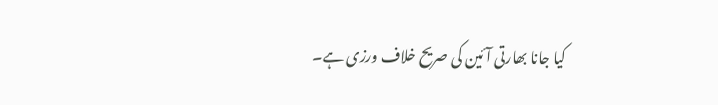کیا جانا بھارتی آئین کی صریح خلاف ورزی ہے۔